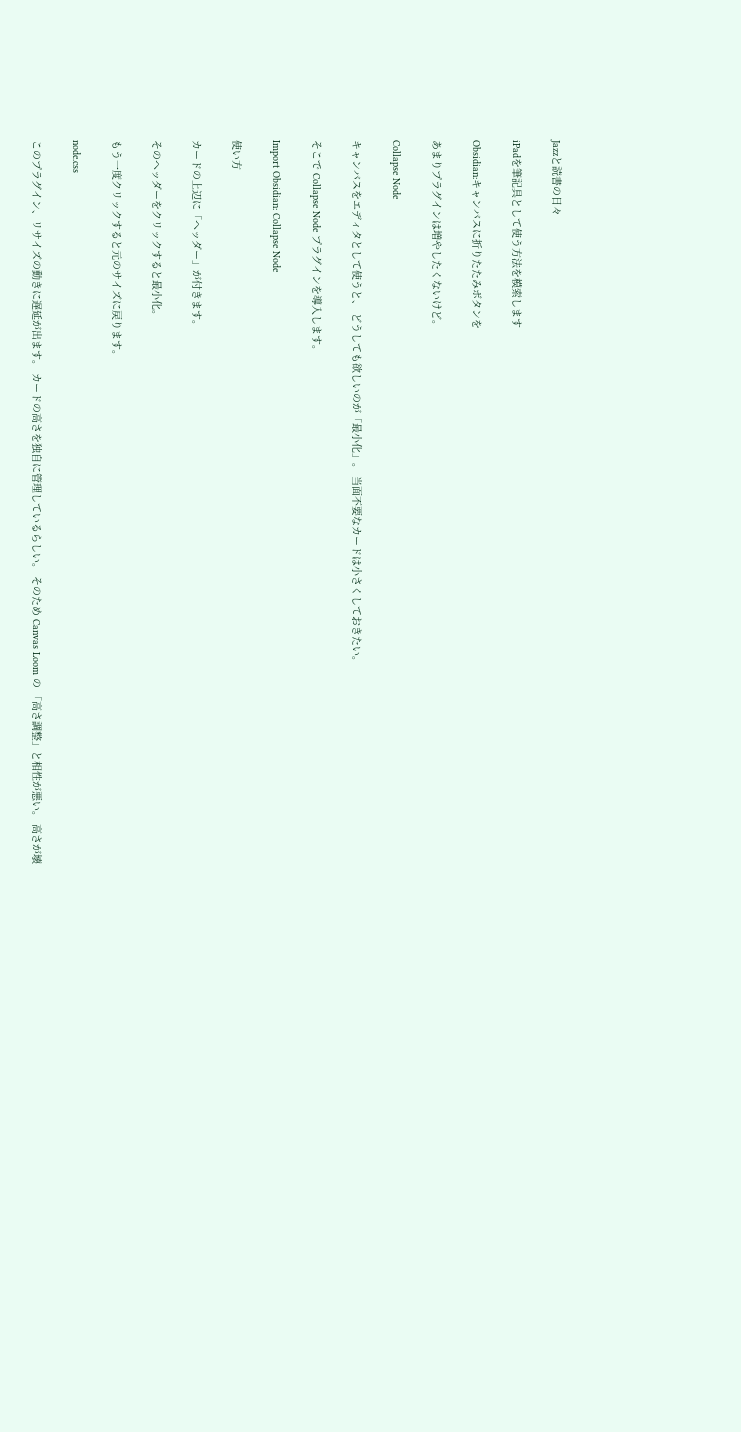Jazzと読書の日々

iPadを筆記具として使う方法を模索します

Obsidian:キャンバスに折りたたみボタンを

あまりプラグインは増やしたくないけど。

Collapse Node

キャンバスをエディタとして使うと、 どうしても欲しいのが「最小化」。 当面不要なカードは小さくしておきたい。

そこで Collapse Node プラグインを導入します。

Import Obsidian: Collapse Node

使い方

カードの上辺に「ヘッダー」が付きます。

そのヘッダーをクリックすると最小化。

もう一度クリックすると元のサイズに戻ります。

node.css

このプラグイン、リサイズの動きに遅延が出ます。 カードの高さを独自に管理しているらしい。 そのため Canvas Loom の 「高さ調整」と相性が悪い。 高さが壊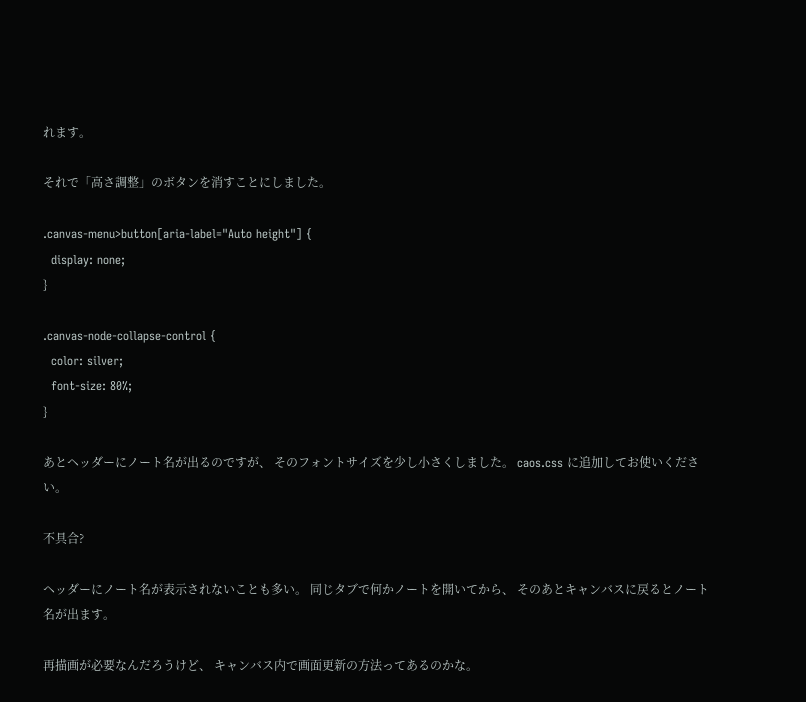れます。

それで「高さ調整」のボタンを消すことにしました。

.canvas-menu>button[aria-label="Auto height"] {
  display: none;
}

.canvas-node-collapse-control {
  color: silver;
  font-size: 80%;
}

あとヘッダーにノート名が出るのですが、 そのフォントサイズを少し小さくしました。 caos.css に追加してお使いください。

不具合?

ヘッダーにノート名が表示されないことも多い。 同じタブで何かノートを開いてから、 そのあとキャンバスに戻るとノート名が出ます。

再描画が必要なんだろうけど、 キャンバス内で画面更新の方法ってあるのかな。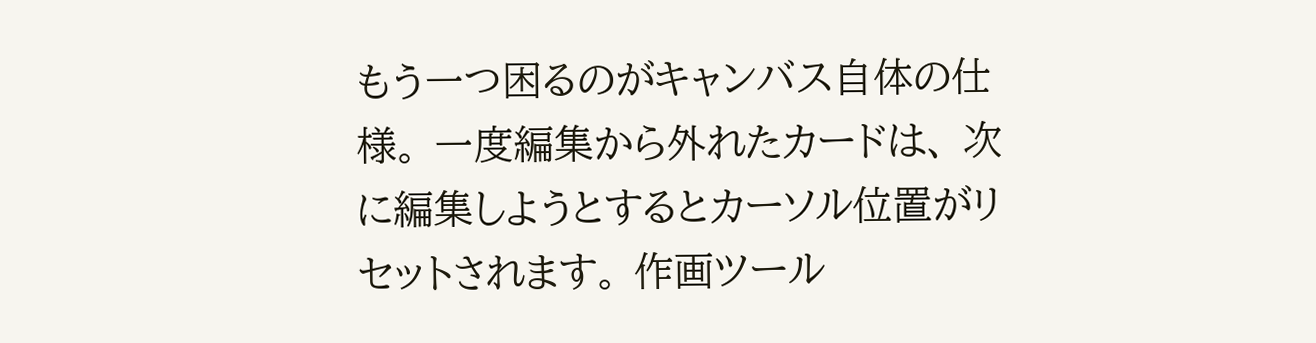もう一つ困るのがキャンバス自体の仕様。 一度編集から外れたカードは、 次に編集しようとするとカーソル位置がリセットされます。 作画ツール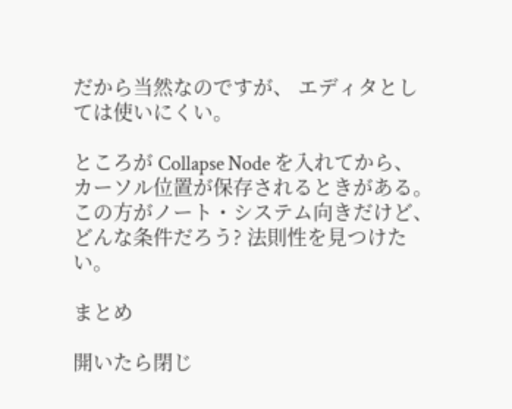だから当然なのですが、 エディタとしては使いにくい。

ところが Collapse Node を入れてから、 カーソル位置が保存されるときがある。 この方がノート・システム向きだけど、 どんな条件だろう? 法則性を見つけたい。

まとめ

開いたら閉じ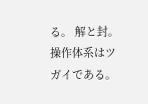る。 解と封。 操作体系はツガイである。